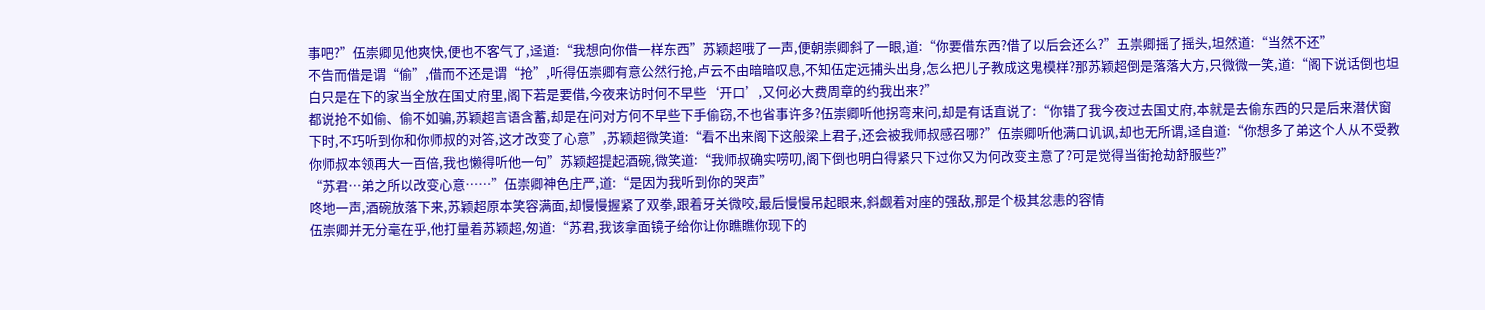事吧?”伍崇卿见他爽快,便也不客气了,迳道:“我想向你借一样东西”苏颖超哦了一声,便朝崇卿斜了一眼,道:“你要借东西?借了以后会还么?”五祟卿摇了摇头,坦然道:“当然不还”
不告而借是谓“偷”,借而不还是谓“抢”,听得伍崇卿有意公然行抢,卢云不由暗暗叹息,不知伍定远捕头出身,怎么把儿子教成这鬼模样?那苏颖超倒是落落大方,只微微一笑,道:“阁下说话倒也坦白只是在下的家当全放在国丈府里,阁下若是要借,今夜来访时何不早些‘开口’,又何必大费周章的约我出来?”
都说抢不如偷、偷不如骗,苏颖超言语含蓄,却是在问对方何不早些下手偷窃,不也省事许多?伍崇卿听他拐弯来问,却是有话直说了:“你错了我今夜过去国丈府,本就是去偷东西的只是后来潜伏窗下时,不巧听到你和你师叔的对答,这才改变了心意”,苏颖超微笑道:“看不出来阁下这般梁上君子,还会被我师叔感召哪?”伍崇卿听他满口讥讽,却也无所谓,迳自道:“你想多了弟这个人从不受教你师叔本领再大一百倍,我也懒得听他一句”苏颖超提起酒碗,微笑道:“我师叔确实唠叨,阁下倒也明白得紧只下过你又为何改变主意了?可是觉得当街抢劫舒服些?”
“苏君…弟之所以改变心意……”伍崇卿神色庄严,道:“是因为我听到你的哭声”
咚地一声,酒碗放落下来,苏颖超原本笑容满面,却慢慢握紧了双拳,跟着牙关微咬,最后慢慢吊起眼来,斜觑着对座的强敌,那是个极其忿恚的容情
伍崇卿并无分毫在乎,他打量着苏颖超,匆道:“苏君,我该拿面镜子给你让你瞧瞧你现下的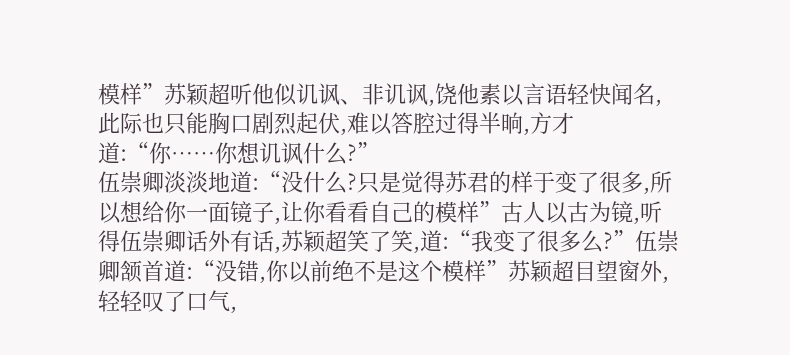模样”苏颖超听他似讥讽、非讥讽,饶他素以言语轻快闻名,此际也只能胸口剧烈起伏,难以答腔过得半晌,方才道:“你……你想讥讽什么?”
伍崇卿淡淡地道:“没什么?只是觉得苏君的样于变了很多,所以想给你一面镜子,让你看看自己的模样”古人以古为镜,听得伍崇卿话外有话,苏颖超笑了笑,道:“我变了很多么?”伍崇卿颔首道:“没错,你以前绝不是这个模样”苏颖超目望窗外,轻轻叹了口气,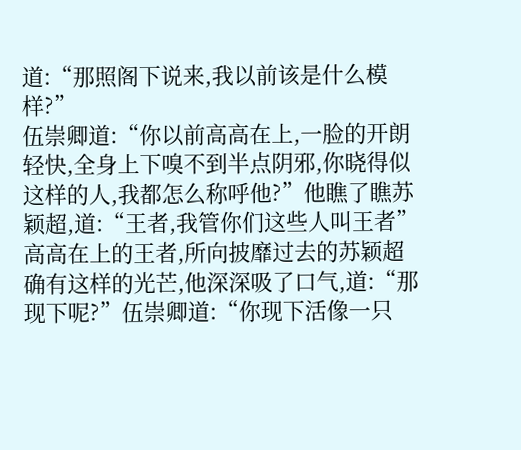道:“那照阁下说来,我以前该是什么模样?”
伍崇卿道:“你以前高高在上,一脸的开朗轻快,全身上下嗅不到半点阴邪,你晓得似这样的人,我都怎么称呼他?”他瞧了瞧苏颖超,道:“王者,我管你们这些人叫王者”
高高在上的王者,所向披靡过去的苏颖超确有这样的光芒,他深深吸了口气,道:“那现下呢?”伍崇卿道:“你现下活像一只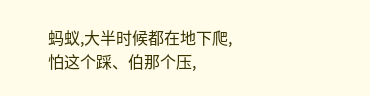蚂蚁,大半时候都在地下爬,怕这个踩、伯那个压,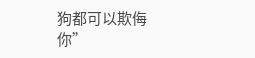狗都可以欺侮你”